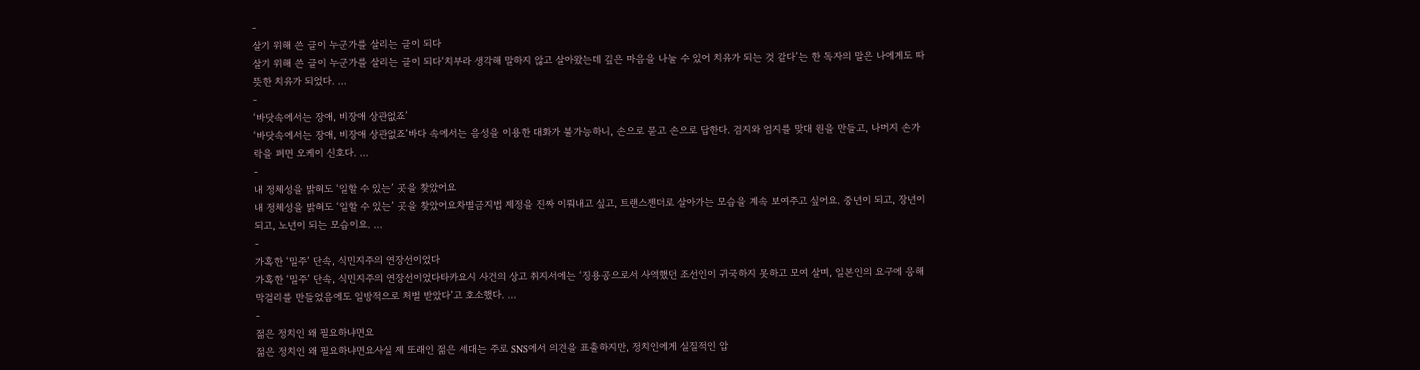-
살기 위해 쓴 글이 누군가를 살리는 글이 되다
살기 위해 쓴 글이 누군가를 살리는 글이 되다‘치부라 생각해 말하지 않고 살아왔는데 깊은 마음을 나눌 수 있어 치유가 되는 것 같다’는 한 독자의 말은 나에게도 따뜻한 치유가 되었다. ...
-
‘바닷속에서는 장애, 비장애 상관없죠’
‘바닷속에서는 장애, 비장애 상관없죠’바다 속에서는 음성을 이용한 대화가 불가능하니, 손으로 묻고 손으로 답한다. 검지와 엄지를 맞대 원을 만들고, 나머지 손가락을 펴면 오케이 신호다. ...
-
내 정체성을 밝혀도 ‘일할 수 있는’ 곳을 찾았어요
내 정체성을 밝혀도 ‘일할 수 있는’ 곳을 찾았어요차별금지법 제정을 진짜 이뤄내고 싶고, 트랜스젠더로 살아가는 모습을 계속 보여주고 싶어요. 중년이 되고, 장년이 되고, 노년이 되는 모습이요. ...
-
가혹한 ‘밀주’ 단속, 식민지주의 연장선이었다
가혹한 ‘밀주’ 단속, 식민지주의 연장선이었다타카요시 사건의 상고 취지서에는 ‘징용공으로서 사역했던 조선인이 귀국하지 못하고 모여 살며, 일본인의 요구에 응해 막걸리를 만들었음에도 일방적으로 처벌 받았다’고 호소했다. ...
-
젊은 정치인 왜 필요하냐면요
젊은 정치인 왜 필요하냐면요사실 제 또래인 젊은 세대는 주로 SNS에서 의견을 표출하지만, 정치인에게 실질적인 압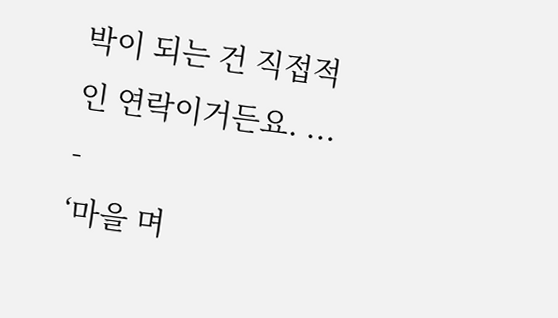박이 되는 건 직접적인 연락이거든요. ...
-
‘마을 며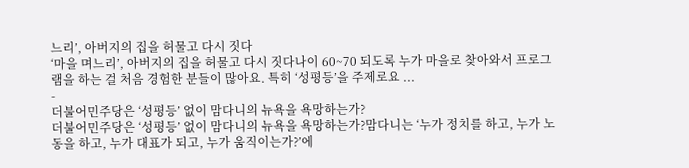느리’, 아버지의 집을 허물고 다시 짓다
‘마을 며느리’, 아버지의 집을 허물고 다시 짓다나이 60~70 되도록 누가 마을로 찾아와서 프로그램을 하는 걸 처음 경험한 분들이 많아요. 특히 ‘성평등’을 주제로요 ...
-
더불어민주당은 ‘성평등’ 없이 맘다니의 뉴욕을 욕망하는가?
더불어민주당은 ‘성평등’ 없이 맘다니의 뉴욕을 욕망하는가?맘다니는 ‘누가 정치를 하고, 누가 노동을 하고, 누가 대표가 되고, 누가 움직이는가?’에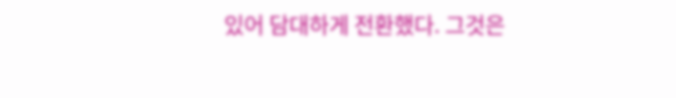있어 담대하게 전환했다. 그것은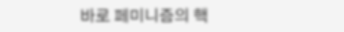바로 페미니즘의 핵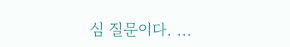심 질문이다. ...